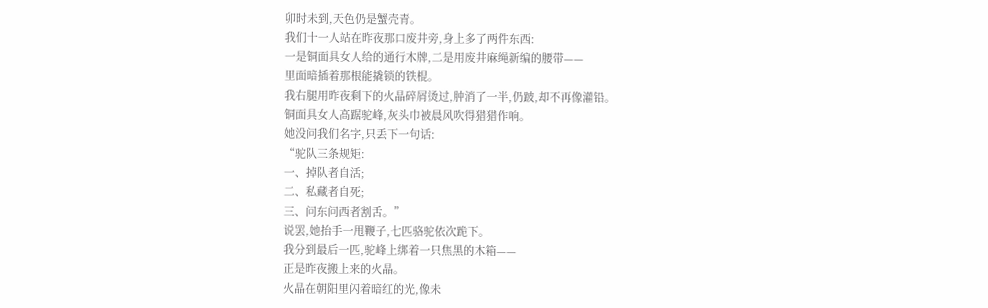卯时未到,天色仍是蟹壳青。
我们十一人站在昨夜那口废井旁,身上多了两件东西:
一是铜面具女人给的通行木牌,二是用废井麻绳新编的腰带——
里面暗插着那根能撬锁的铁棍。
我右腿用昨夜剩下的火晶碎屑烫过,肿消了一半,仍跛,却不再像灌铅。
铜面具女人高踞驼峰,灰头巾被晨风吹得猎猎作响。
她没问我们名字,只丢下一句话:
“驼队三条规矩:
一、掉队者自活;
二、私藏者自死;
三、问东问西者割舌。”
说罢,她抬手一甩鞭子,七匹骆驼依次跪下。
我分到最后一匹,驼峰上绑着一只焦黑的木箱——
正是昨夜搬上来的火晶。
火晶在朝阳里闪着暗红的光,像未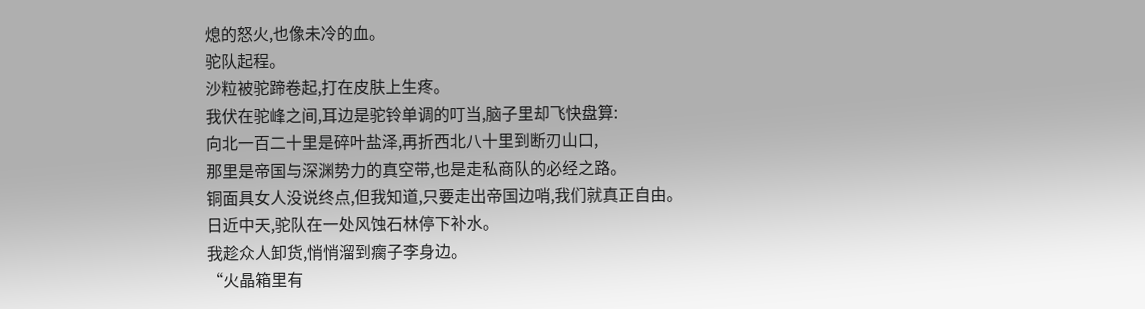熄的怒火,也像未冷的血。
驼队起程。
沙粒被驼蹄卷起,打在皮肤上生疼。
我伏在驼峰之间,耳边是驼铃单调的叮当,脑子里却飞快盘算:
向北一百二十里是碎叶盐泽,再折西北八十里到断刃山口,
那里是帝国与深渊势力的真空带,也是走私商队的必经之路。
铜面具女人没说终点,但我知道,只要走出帝国边哨,我们就真正自由。
日近中天,驼队在一处风蚀石林停下补水。
我趁众人卸货,悄悄溜到瘸子李身边。
“火晶箱里有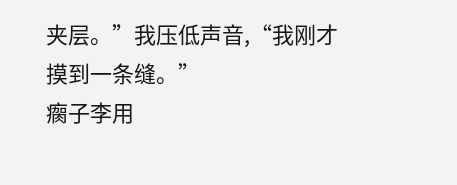夹层。”我压低声音,“我刚才摸到一条缝。”
瘸子李用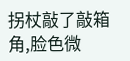拐杖敲了敲箱角,脸色微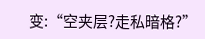变:“空夹层?走私暗格?”